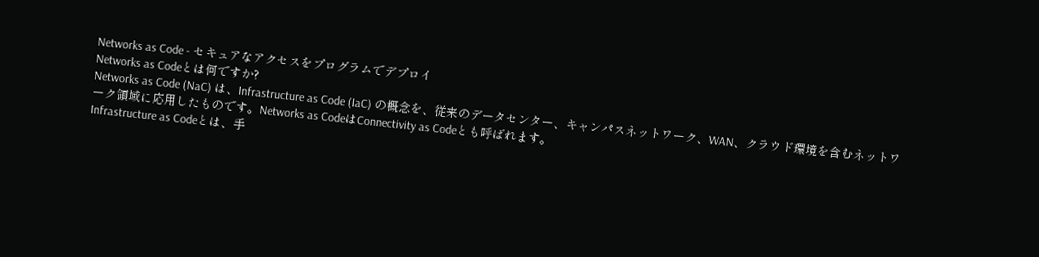Networks as Code - セキュアなアクセスをプログラムでデプロイ
Networks as Codeとは何ですか?
Networks as Code (NaC) は、Infrastructure as Code (IaC) の概念を、従来のデータセンター、キャンパスネットワーク、WAN、クラウド環境を含むネットワーク領域に応用したものです。Networks as CodeはConnectivity as Codeとも呼ばれます。
Infrastructure as Codeとは、手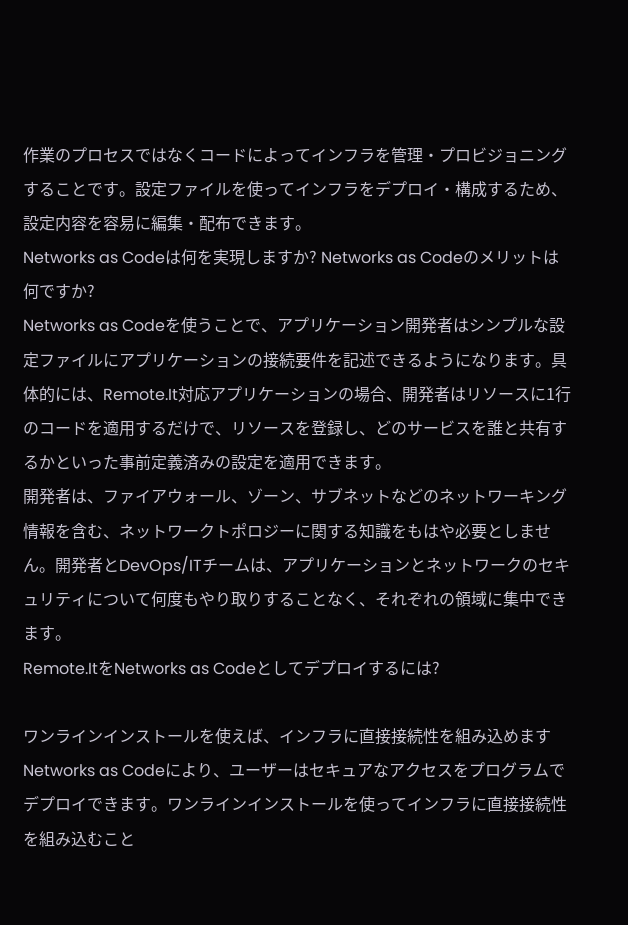作業のプロセスではなくコードによってインフラを管理・プロビジョニングすることです。設定ファイルを使ってインフラをデプロイ・構成するため、設定内容を容易に編集・配布できます。
Networks as Codeは何を実現しますか? Networks as Codeのメリットは何ですか?
Networks as Codeを使うことで、アプリケーション開発者はシンプルな設定ファイルにアプリケーションの接続要件を記述できるようになります。具体的には、Remote.It対応アプリケーションの場合、開発者はリソースに1行のコードを適用するだけで、リソースを登録し、どのサービスを誰と共有するかといった事前定義済みの設定を適用できます。
開発者は、ファイアウォール、ゾーン、サブネットなどのネットワーキング情報を含む、ネットワークトポロジーに関する知識をもはや必要としません。開発者とDevOps/ITチームは、アプリケーションとネットワークのセキュリティについて何度もやり取りすることなく、それぞれの領域に集中できます。
Remote.ItをNetworks as Codeとしてデプロイするには?

ワンラインインストールを使えば、インフラに直接接続性を組み込めます
Networks as Codeにより、ユーザーはセキュアなアクセスをプログラムでデプロイできます。ワンラインインストールを使ってインフラに直接接続性を組み込むこと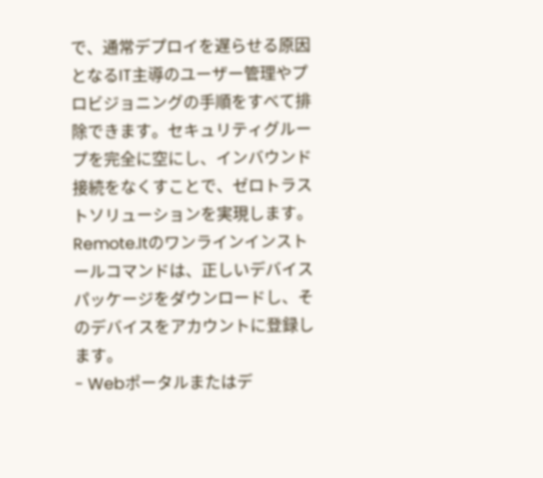で、通常デプロイを遅らせる原因となるIT主導のユーザー管理やプロビジョニングの手順をすべて排除できます。セキュリティグループを完全に空にし、インバウンド接続をなくすことで、ゼロトラストソリューションを実現します。
Remote.Itのワンラインインストールコマンドは、正しいデバイスパッケージをダウンロードし、そのデバイスをアカウントに登録します。
- Webポータルまたはデ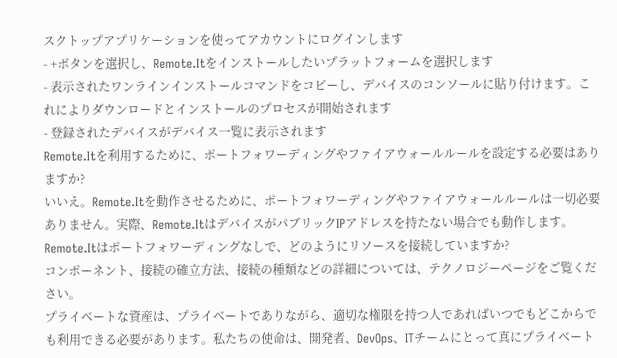スクトップアプリケーションを使ってアカウントにログインします
- +ボタンを選択し、Remote.Itをインストールしたいプラットフォームを選択します
- 表示されたワンラインインストールコマンドをコピーし、デバイスのコンソールに貼り付けます。これによりダウンロードとインストールのプロセスが開始されます
- 登録されたデバイスがデバイス一覧に表示されます
Remote.Itを利用するために、ポートフォワーディングやファイアウォールルールを設定する必要はありますか?
いいえ。Remote.Itを動作させるために、ポートフォワーディングやファイアウォールルールは一切必要ありません。実際、Remote.ItはデバイスがパブリックIPアドレスを持たない場合でも動作します。
Remote.Itはポートフォワーディングなしで、どのようにリソースを接続していますか?
コンポーネント、接続の確立方法、接続の種類などの詳細については、テクノロジーページをご覧ください。
プライベートな資産は、プライベートでありながら、適切な権限を持つ人であればいつでもどこからでも利用できる必要があります。私たちの使命は、開発者、DevOps、ITチームにとって真にプライベート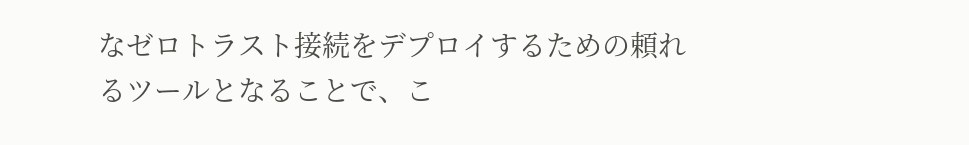なゼロトラスト接続をデプロイするための頼れるツールとなることで、こ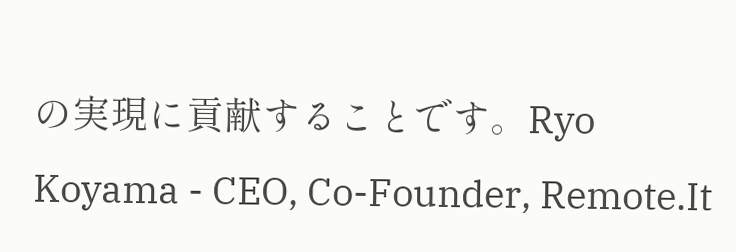の実現に貢献することです。Ryo Koyama - CEO, Co-Founder, Remote.It